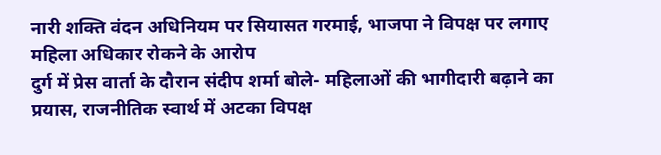नारी शक्ति वंदन अधिनियम पर सियासत गरमाई, भाजपा ने विपक्ष पर लगाए महिला अधिकार रोकने के आरोप
दुर्ग में प्रेस वार्ता के दौरान संदीप शर्मा बोले- महिलाओं की भागीदारी बढ़ाने का प्रयास, राजनीतिक स्वार्थ में अटका विपक्ष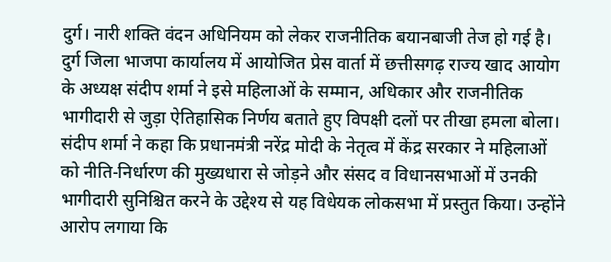दुर्ग। नारी शक्ति वंदन अधिनियम को लेकर राजनीतिक बयानबाजी तेज हो गई है। दुर्ग जिला भाजपा कार्यालय में आयोजित प्रेस वार्ता में छत्तीसगढ़ राज्य खाद आयोग के अध्यक्ष संदीप शर्मा ने इसे महिलाओं के सम्मान, अधिकार और राजनीतिक भागीदारी से जुड़ा ऐतिहासिक निर्णय बताते हुए विपक्षी दलों पर तीखा हमला बोला।
संदीप शर्मा ने कहा कि प्रधानमंत्री नरेंद्र मोदी के नेतृत्व में केंद्र सरकार ने महिलाओं को नीति-निर्धारण की मुख्यधारा से जोड़ने और संसद व विधानसभाओं में उनकी भागीदारी सुनिश्चित करने के उद्देश्य से यह विधेयक लोकसभा में प्रस्तुत किया। उन्होंने आरोप लगाया कि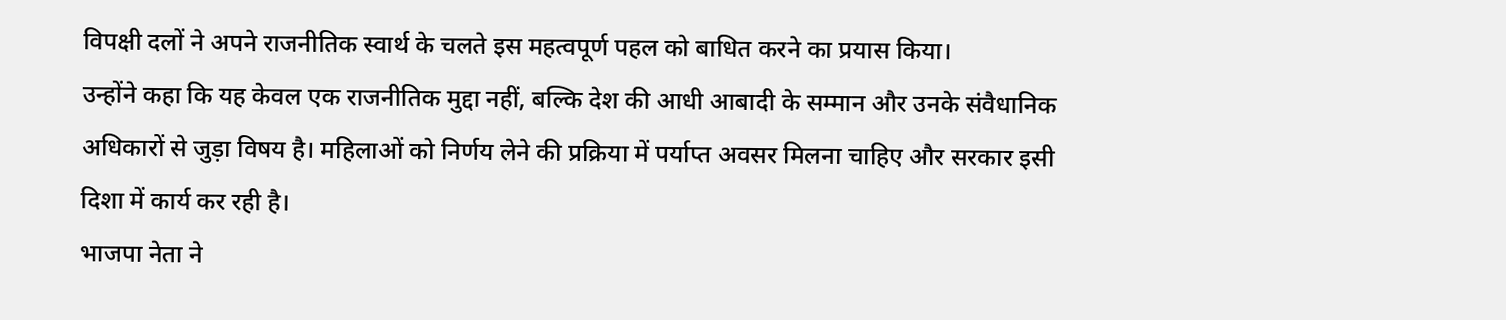विपक्षी दलों ने अपने राजनीतिक स्वार्थ के चलते इस महत्वपूर्ण पहल को बाधित करने का प्रयास किया।
उन्होंने कहा कि यह केवल एक राजनीतिक मुद्दा नहीं, बल्कि देश की आधी आबादी के सम्मान और उनके संवैधानिक अधिकारों से जुड़ा विषय है। महिलाओं को निर्णय लेने की प्रक्रिया में पर्याप्त अवसर मिलना चाहिए और सरकार इसी दिशा में कार्य कर रही है।
भाजपा नेता ने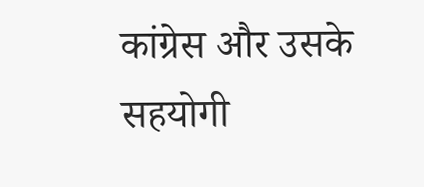कांग्रेस और उसके सहयोगी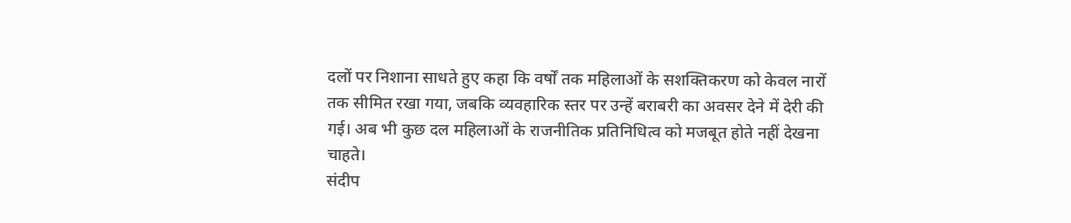दलों पर निशाना साधते हुए कहा कि वर्षों तक महिलाओं के सशक्तिकरण को केवल नारों तक सीमित रखा गया, जबकि व्यवहारिक स्तर पर उन्हें बराबरी का अवसर देने में देरी की गई। अब भी कुछ दल महिलाओं के राजनीतिक प्रतिनिधित्व को मजबूत होते नहीं देखना चाहते।
संदीप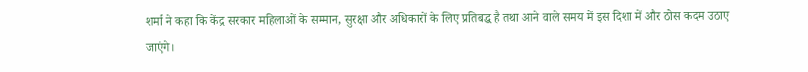शर्मा ने कहा कि केंद्र सरकार महिलाओं के सम्मान, सुरक्षा और अधिकारों के लिए प्रतिबद्ध है तथा आने वाले समय में इस दिशा में और ठोस कदम उठाए जाएंगे।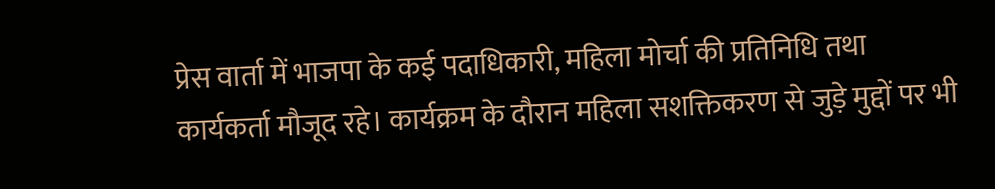प्रेस वार्ता में भाजपा के कई पदाधिकारी, महिला मोर्चा की प्रतिनिधि तथा कार्यकर्ता मौजूद रहे। कार्यक्रम के दौरान महिला सशक्तिकरण से जुड़े मुद्दों पर भी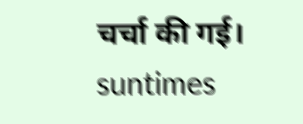चर्चा की गई।
suntimes